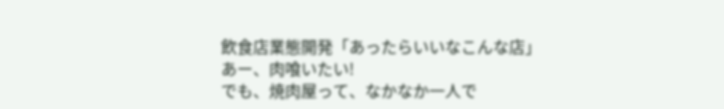飲食店業態開発「あったらいいなこんな店」
あー、肉喰いたい!
でも、焼肉屋って、なかなか一人で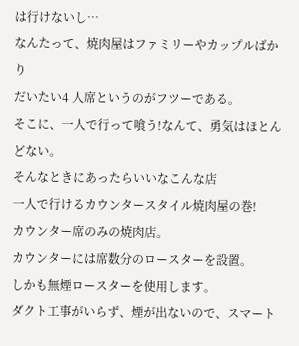は行けないし…
なんたって、焼肉屋はファミリーやカップルばかり
だいたい4 人席というのがフツーである。
そこに、一人で行って喰う!なんて、勇気はほとんどない。
そんなときにあったらいいなこんな店
一人で行けるカウンタースタイル焼肉屋の巻!
カウンター席のみの焼肉店。
カウンターには席数分のロースターを設置。
しかも無煙ロースターを使用します。
ダクト工事がいらず、煙が出ないので、スマート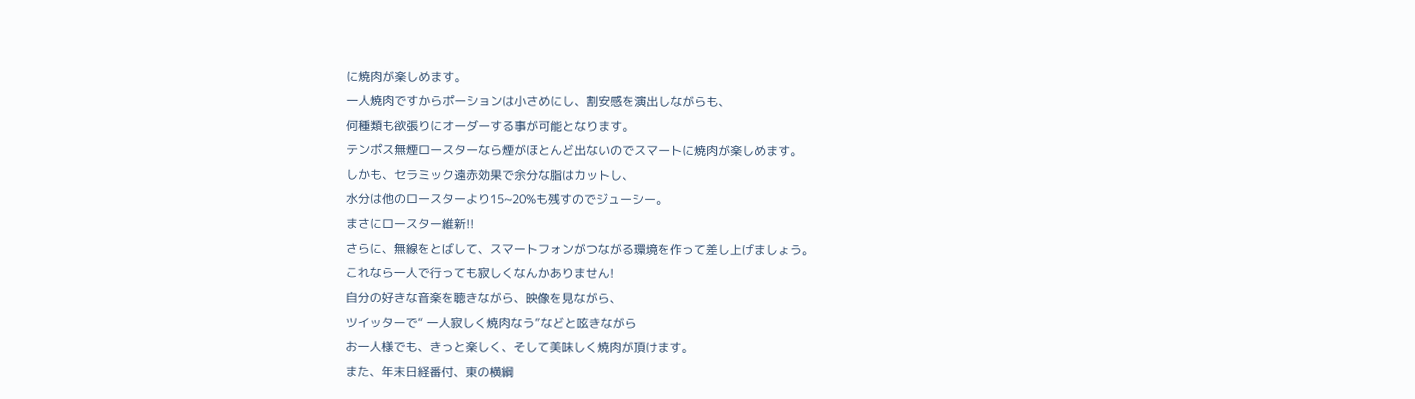に焼肉が楽しめます。
一人焼肉ですからポーションは小さめにし、割安感を演出しながらも、
何種類も欲張りにオーダーする事が可能となります。
テンポス無煙ロースターなら煙がほとんど出ないのでスマートに焼肉が楽しめます。
しかも、セラミック遠赤効果で余分な脂はカットし、
水分は他のロースターより15~20%も残すのでジューシー。
まさにロースター維新!!
さらに、無線をとばして、スマートフォンがつながる環境を作って差し上げましょう。
これなら一人で行っても寂しくなんかありません!
自分の好きな音楽を聴きながら、映像を見ながら、
ツイッターで“ 一人寂しく焼肉なう”などと呟きながら
お一人様でも、きっと楽しく、そして美味しく焼肉が頂けます。
また、年末日経番付、東の横綱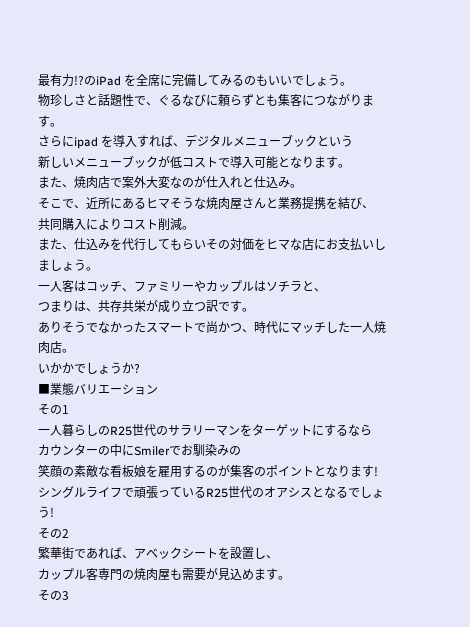最有力!?のiPad を全席に完備してみるのもいいでしょう。
物珍しさと話題性で、ぐるなびに頼らずとも集客につながります。
さらにipad を導入すれば、デジタルメニューブックという
新しいメニューブックが低コストで導入可能となります。
また、焼肉店で案外大変なのが仕入れと仕込み。
そこで、近所にあるヒマそうな焼肉屋さんと業務提携を結び、
共同購入によりコスト削減。
また、仕込みを代行してもらいその対価をヒマな店にお支払いしましょう。
一人客はコッチ、ファミリーやカップルはソチラと、
つまりは、共存共栄が成り立つ訳です。
ありそうでなかったスマートで尚かつ、時代にマッチした一人焼肉店。
いかかでしょうか?
■業態バリエーション
その1
一人暮らしのR25世代のサラリーマンをターゲットにするなら
カウンターの中にSmilerでお馴染みの
笑顔の素敵な看板娘を雇用するのが集客のポイントとなります!
シングルライフで頑張っているR25世代のオアシスとなるでしょう!
その2
繁華街であれば、アベックシートを設置し、
カップル客専門の焼肉屋も需要が見込めます。
その3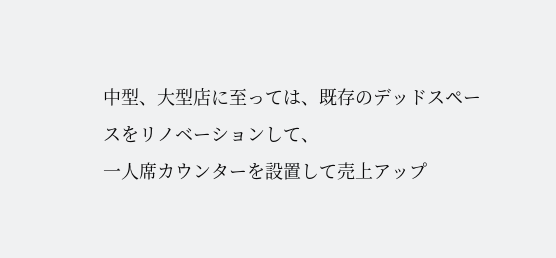中型、大型店に至っては、既存のデッドスペースをリノベーションして、
一人席カウンターを設置して売上アップ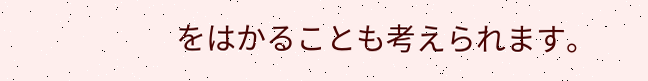をはかることも考えられます。